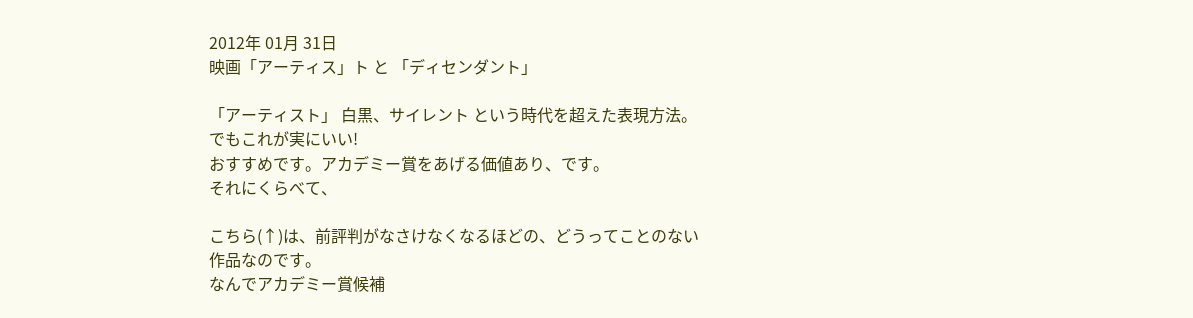2012年 01月 31日
映画「アーティス」ト と 「ディセンダント」

「アーティスト」 白黒、サイレント という時代を超えた表現方法。でもこれが実にいい!
おすすめです。アカデミー賞をあげる価値あり、です。
それにくらべて、

こちら(↑)は、前評判がなさけなくなるほどの、どうってことのない作品なのです。
なんでアカデミー賞候補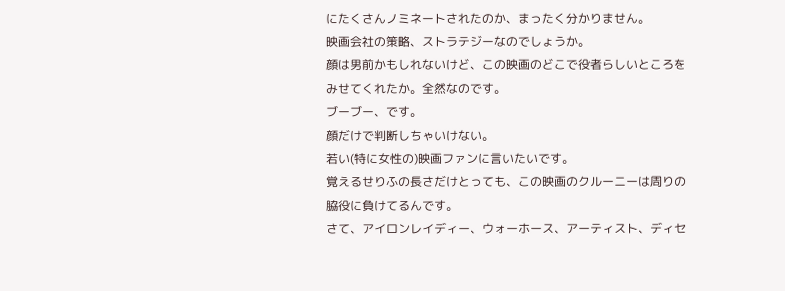にたくさんノミネートされたのか、まったく分かりません。
映画会社の策略、ストラテジーなのでしょうか。
顔は男前かもしれないけど、この映画のどこで役者らしいところをみせてくれたか。全然なのです。
ブーブー、です。
顔だけで判断しちゃいけない。
若い(特に女性の)映画ファンに言いたいです。
覚えるせりふの長さだけとっても、この映画のクルーニーは周りの脇役に負けてるんです。
さて、アイロンレイディー、ウォーホース、アーティスト、ディセ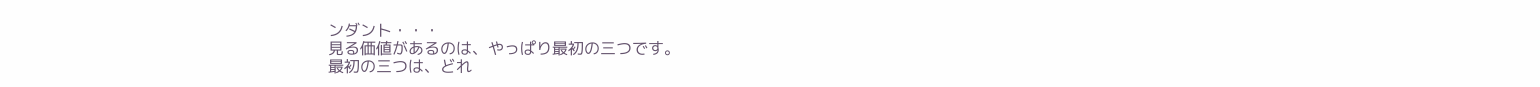ンダント・・・
見る価値があるのは、やっぱり最初の三つです。
最初の三つは、どれ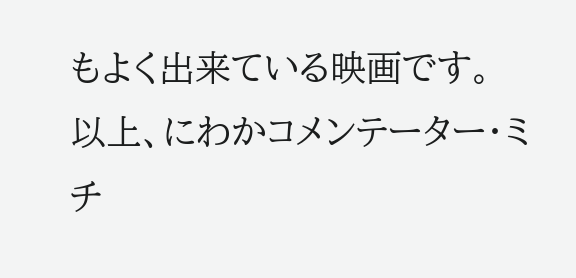もよく出来ている映画です。
以上、にわかコメンテーター・ミチ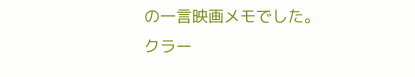の一言映画メモでした。
クラー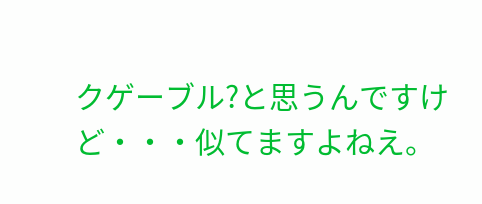クゲーブル?と思うんですけど・・・似てますよねえ。